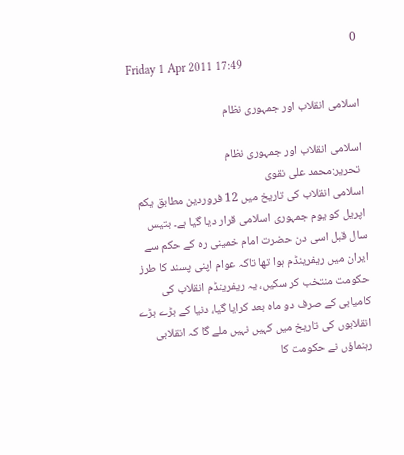0
Friday 1 Apr 2011 17:49

اسلامی انقلاب اور جمہوری نظام

اسلامی انقلاب اور جمہوری نظام
 تحریر:محمد علی نقوی
اسلامی انقلاب کی تاریخ میں 12 فروردین مطابق یکم اپریل کو یوم جمہوری اسلامی قرار دیا گیا ہے۔ بتیس سال قبل اسی دن حضرت امام خمینی رہ کے حکم سے ایران میں ریفرینڈم ہوا تھا تاکہ عوام اپنی پسند کا طرز حکومت منتخب کر سکیں، یہ ریفرینڈم انقلاب کی کامیابی کے صرف دو ماہ بعد کرایا گیا، دنیا کے بڑے بڑے انقلابوں کی تاریخ میں کہیں نہیں ملے گا کہ انقلابی رہنماؤں نے حکومت کا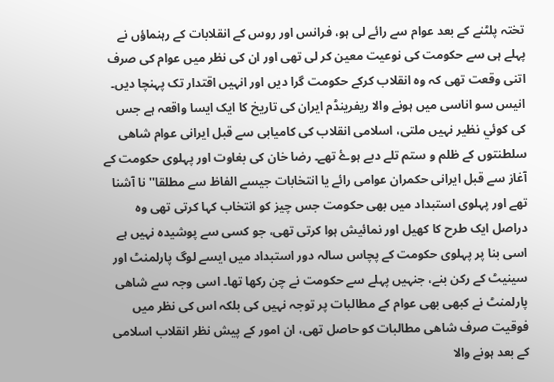تختہ پلٹنے کے بعد عوام سے رائے لی ہو، فرانس اور روس کے انقلابات کے رہنماؤں نے پہلے ہی سے حکومت کی نوعیت معین کر لی تھی اور ان کی نظر میں عوام کی صرف اتنی وقعت تھی کہ وہ انقلاب کرکے حکومت گرا دیں اور انہیں اقتدار تک پہنچا دیں۔
انیس سو اناسی میں ہونے والا ریفرینڈم ایران کی تاريخ کا ایک ایسا واقعہ ہے جس کی کوئي نظیر نہیں ملتی، اسلامی انقلاب کی کامیابی سے قبل ایرانی عوام شاھی سلطنتوں کے ظلم و ستم تلے دبے ہوۓ تھے۔ رضا خان کی بغاوت اور پہلوی حکومت کے آغاز سے قبل ایرانی حکمران عوامی رائے یا انتخابات جیسے الفاظ سے مطلقا'' نا آشنا تھے اور پہلوی استبداد میں بھی حکومت جس چیز کو انتخاب کہا کرتی تھی وہ دراصل ایک طرح کا کھیل اور نمائیش ہوا کرتی تھی، جو کسی سے پوشیدہ نہیں ہے اسی بنا پر پہلوی حکومت کے پچاس سالہ دور استبداد میں ایسے لوگ پارلمنٹ اور سینیٹ کے رکن بنے، جنہیں پہلے سے حکومت نے چن رکھا تھا۔ اسی وجہ سے شاھی پارلمنٹ نے کبھی بھی عوام کے مطالبات پر توجہ نہیں کی بلکہ اس کی نظر میں فوقیت صرف شاھی مطالبات کو حاصل تھی، ان امور کے پیش نظر انقلاب اسلامی کے بعد ہونے والا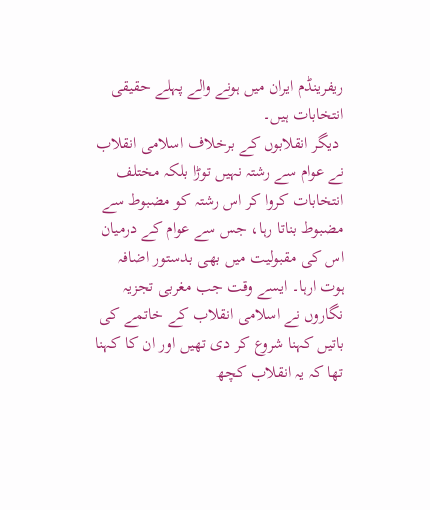ریفرینڈم ایران میں ہونے والے پہلے حقیقی انتخابات ہیں۔
 دیگر انقلابوں کے برخلاف اسلامی انقلاب نے عوام سے رشتہ نہیں توڑا بلکہ مختلف انتخابات کروا کر اس رشتہ کو مضبوط سے مضبوط بناتا رہا، جس سے عوام کے درمیان اس کی مقبولیت میں بھی بدستور اضافہ ہوت ارہا۔ ایسے وقت جب مغربی تجزیہ نگاروں نے اسلامی انقلاب کے خاتمے کی باتیں کہنا شروع کر دی تھیں اور ان کا کہنا تھا کہ یہ انقلاب کچھ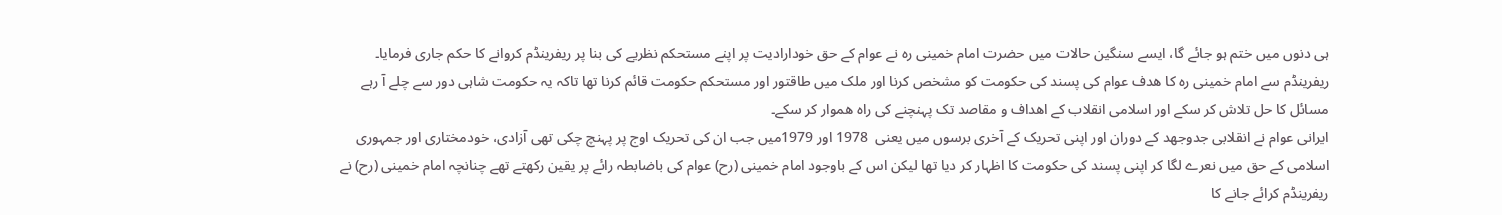ہی دنوں میں ختم ہو جائے گا، ایسے سنگين حالات میں حضرت امام خمینی رہ نے عوام کے حق خودارادیت پر اپنے مستحکم نظریے کی بنا پر ریفرینڈم کروانے کا حکم جاری فرمایا۔ ریفرینڈم سے امام خمینی رہ کا ھدف عوام کی پسند کی حکومت کو مشخص کرنا اور ملک میں طاقتور اور مستحکم حکومت قائم کرنا تھا تاکہ یہ حکومت شاہی دور سے چلے آ رہے مسائل کا حل تلاش کر سکے اور اسلامی انقلاب کے اھداف و مقاصد تک پہنچنے کی راہ ھموار کر سکے۔
ایرانی عوام نے انقلابی جدوجھد کے دوران اور اپنی تحریک کے آخری برسوں میں یعنی  1978 اور 1979میں جب ان کی تحریک اوج پر پہنچ چکی تھی آزادی، خودمختاری اور جمہوری اسلامی کے حق میں نعرے لگا کر اپنی پسند کی حکومت کا اظہار کر دیا تھا لیکن اس کے باوجود امام خمینی (رح) عوام کی باضابطہ رائے پر یقین رکھتے تھے چنانچہ امام خمینی (رح) نے ریفرینڈم کرائے جانے کا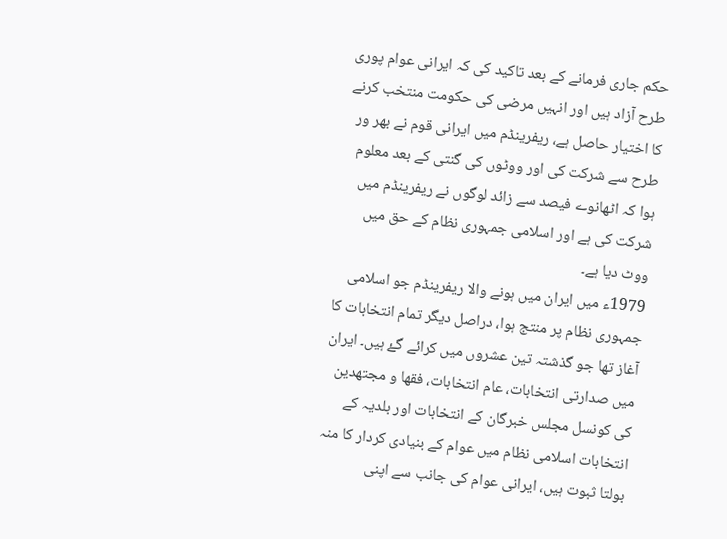حکم جاری فرمانے کے بعد تاکید کی کہ ایرانی عوام پوری طرح آزاد ہیں اور انہیں مرضی کی حکومت منتخب کرنے کا اختیار حاصل ہے، ریفرینڈم میں ایرانی قوم نے بھر ور طرح سے شرکت کی اور ووٹوں کی گنتی کے بعد معلوم ہوا کہ اٹھانوے فیصد سے زائد لوگوں نے ریفرینڈم میں شرکت کی ہے اور اسلامی جمہوری نظام کے حق میں ووٹ دیا ہے۔
1979ء میں ایران میں ہونے والا ریفرینڈم جو اسلامی جمہوری نظام پر منتج ہوا، دراصل دیگر تمام انتخابات کا آغاز تھا جو گذشتہ تین عشروں میں کرائے گۓ ہیں۔ ایران میں صدارتی انتخابات، عام انتخابات، فقھا و مجتھدین کی کونسل مجلس خبرگان کے انتخابات اور بلدیہ کے انتخابات اسلامی نظام میں عوام کے بنیادی کردار کا منہ بولتا ثبوت ہیں، ایرانی عوام کی جانب سے اپنی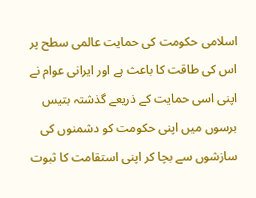اسلامی حکومت کی حمایت عالمی سطح پر اس کی طاقت کا باعث ہے اور ایرانی عوام نے اپنی اسی حمایت کے ذریعے گذشتہ بتيس برسوں میں اپنی حکومت کو دشمنوں کی سازشوں سے بچا کر اپنی استقامت کا ثبوت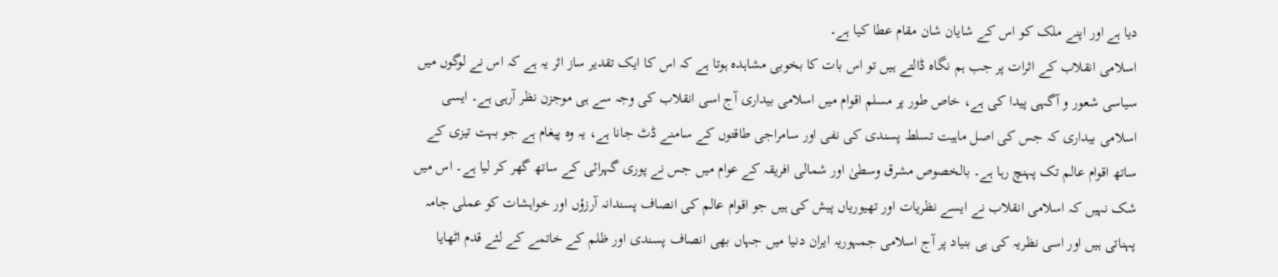دیا ہے اور اپنے ملک کو اس کے شایان شان مقام عطا کیا ہے۔
اسلامی انقلاب کے اثرات پر جب ہم نگاہ ڈالتے ہيں تو اس بات کا بخوبی مشاہدہ ہوتا ہے کہ اس کا ایک تقدیر ساز اثر یہ ہے کہ اس نے لوگوں ميں سیاسی شعور و آگہی پیدا کی ہے، خاص طور پر مسلم اقوام میں اسلامی بیداری آج اسی انقلاب کی وجہ سے ہی موجزن نظر آرہی ہے۔ ایسی اسلامی بیداری کہ جس کی اصل ماہیت تسلط پسندی کی نفی اور سامراجی طاقتوں کے سامنے ڈٹ جانا ہے، یہ وہ پیغام ہے جو بہت تیزی کے ساتھ اقوام عالم تک پہنچ رہا ہے۔ بالخصوص مشرق وسطیٰ اور شمالی افریقہ کے عوام میں جس نے پوری گہرائی کے ساتھ گھر کر لیا ہے۔ اس ميں شک نہیں کہ اسلامی انقلاب نے ایسے نظریات اور تھیوریاں پیش کی ہيں جو اقوام عالم کی انصاف پسندانہ آرزؤں اور خواہشات کو عملی جامہ پہناتی ہیں اور اسی نظریہ کی ہی بنیاد پر آج اسلامی جمہوریہ ایران دنیا میں جہاں بھی انصاف پسندی اور ظلم کے خاتمے کے لئے قدم اٹھایا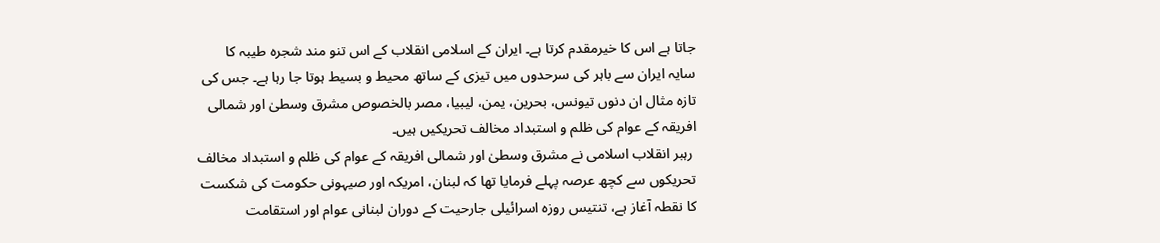جاتا ہے اس کا خیرمقدم کرتا ہے۔ ایران کے اسلامی انقلاب کے اس تنو مند شجرہ طیبہ کا سایہ ایران سے باہر کی سرحدوں میں تیزی کے ساتھ محیط و بسیط ہوتا جا رہا ہے۔ جس کی تازہ مثال ان دنوں تیونس، بحرین، یمن، لیبیا، مصر بالخصوص مشرق وسطیٰ اور شمالی افریقہ کے عوام کی ظلم و استبداد مخالف تحریکیں ہيں۔
 رہبر انقلاب اسلامی نے مشرق وسطیٰ اور شمالی افریقہ کے عوام کی ظلم و استبداد مخالف تحریکوں سے کچھ عرصہ پہلے فرمایا تھا کہ لبنان، امریکہ اور صیہونی حکومت کی شکست کا نقطہ آغاز ہے، تنتیس روزہ اسرائيلی جارحیت کے دوران لبنانی عوام اور استقامت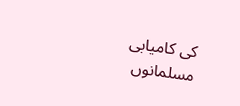کی کامیابی مسلمانوں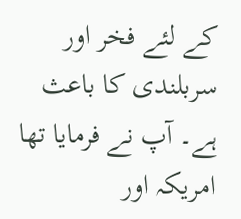کے لئے فخر اور سربلندی کا باعث ہے۔ آپ نے فرمایا تھا امریکہ اور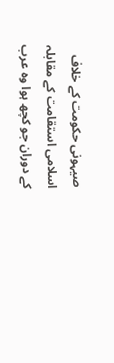صیہونی حکومت کے خلاف اسلامی استقامت کے مقابلہ کے دوران جو کچھ ہوا وہ عرب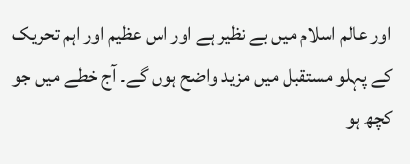اور عالم اسلام میں بے نظیر ہے اور اس عظیم اور اہم تحریک کے پہلو مستقبل میں مزید واضح ہوں گے۔ آج خطے میں جو کچھ ہو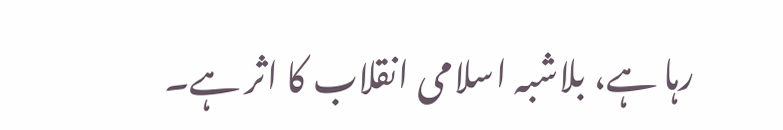رہا ہے، بلاشبہ اسلامی انقلاب کا اثر ہے۔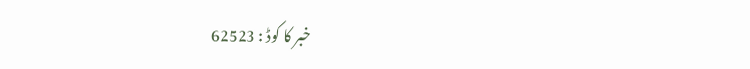خبر کا کوڈ : 62523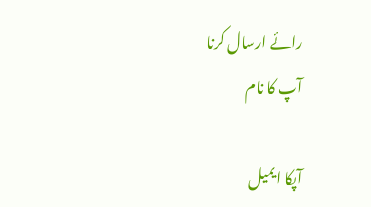رائے ارسال کرنا
آپ کا نام

آپکا ایمیل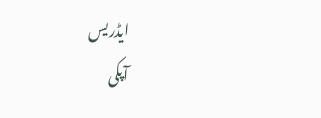ایڈریس
آپکی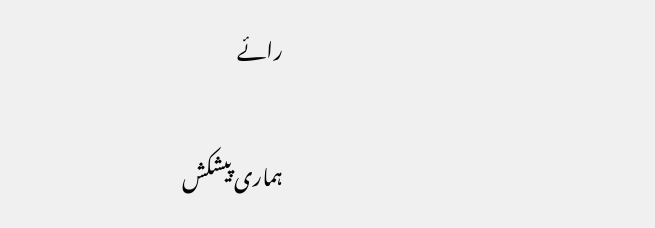رائے

ہماری پیشکش